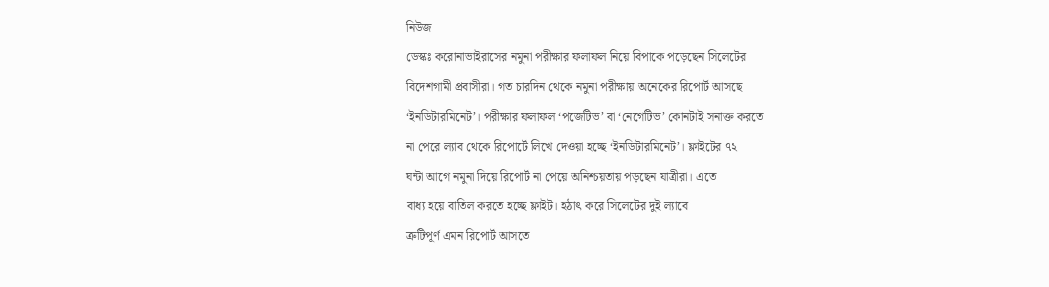নিউজ
ডেস্কঃ করোনাভাইরাসের নমুনা পরীক্ষার ফলাফল নিয়ে বিপাকে পড়েছেন সিলেটের
বিদেশগামী প্রবাসীরা। গত চারদিন থেকে নমুনা পরীক্ষায় অনেকের রিপোর্ট আসছে
‘ইনডিটারমিনেট’। পরীক্ষার ফলাফল ‘পজেটিভ’ বা ‘নেগেটিভ’ কোনটাই সনাক্ত করতে
না পেরে ল্যাব থেকে রিপোর্টে লিখে দেওয়া হচ্ছে ‘ইনডিটারমিনেট’। ফ্লাইটের ৭২
ঘন্টা আগে নমুনা দিয়ে রিপোর্ট না পেয়ে অনিশ্চয়তায় পড়ছেন যাত্রীরা। এতে
বাধ্য হয়ে বাতিল করতে হচ্ছে ফ্লাইট। হঠাৎ করে সিলেটের দুই ল্যাবে
ত্রুটিপূর্ণ এমন রিপোর্ট আসতে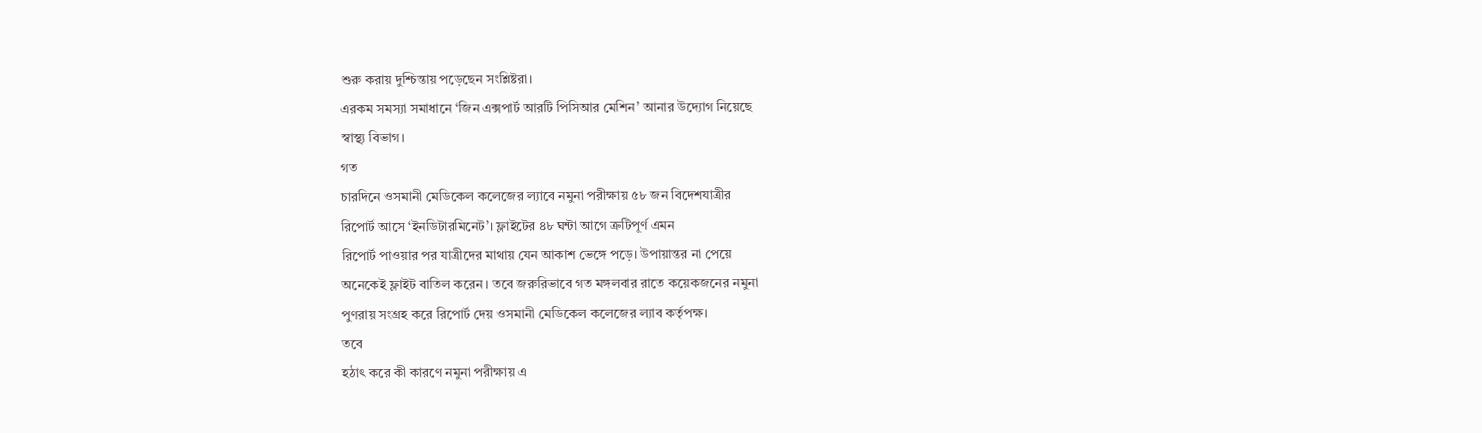শুরু করায় দুশ্চিন্তায় পড়েছেন সংশ্লিষ্টরা।
এরকম সমস্যা সমাধানে ‘জিন এক্সপার্ট আরটি পিসিআর মেশিন’ আনার উদ্যোগ নিয়েছে
স্বাস্থ্য বিভাগ।
গত
চারদিনে ওসমানী মেডিকেল কলেজের ল্যাবে নমুনা পরীক্ষায় ৫৮ জন বিদেশযাত্রীর
রিপোর্ট আসে ‘ইনডিটারমিনেট’। ফ্লাইটের ৪৮ ঘন্টা আগে ত্রুটিপূর্ণ এমন
রিপোর্ট পাওয়ার পর যাত্রীদের মাথায় যেন আকাশ ভেঙ্গে পড়ে। উপায়ান্তর না পেয়ে
অনেকেই ফ্লাইট বাতিল করেন। তবে জরুরিভাবে গত মঙ্গলবার রাতে কয়েকজনের নমুনা
পুণরায় সংগ্রহ করে রিপোর্ট দেয় ওসমানী মেডিকেল কলেজের ল্যাব কর্তৃপক্ষ।
তবে
হঠাৎ করে কী কারণে নমুনা পরীক্ষায় এ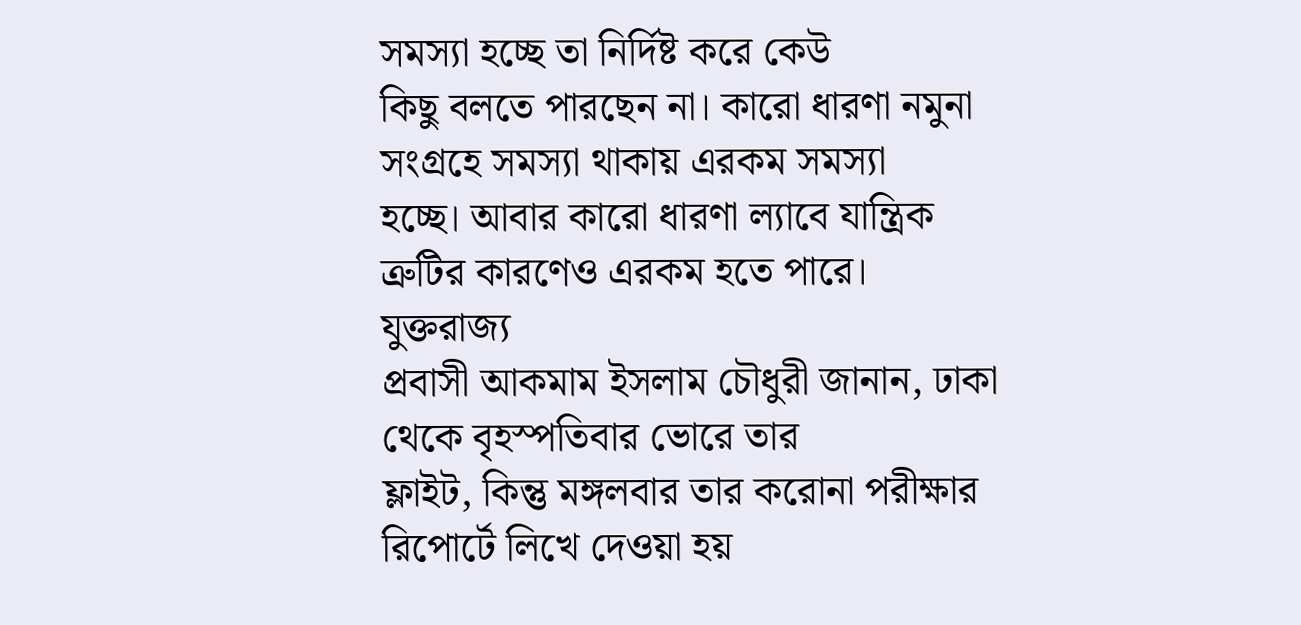সমস্যা হচ্ছে তা নির্দিষ্ট করে কেউ
কিছু বলতে পারছেন না। কারো ধারণা নমুনা সংগ্রহে সমস্যা থাকায় এরকম সমস্যা
হচ্ছে। আবার কারো ধারণা ল্যাবে যান্ত্রিক ত্রুটির কারণেও এরকম হতে পারে।
যুক্তরাজ্য
প্রবাসী আকমাম ইসলাম চৌধুরী জানান, ঢাকা থেকে বৃহস্পতিবার ভোরে তার
ফ্লাইট, কিন্তু মঙ্গলবার তার করোনা পরীক্ষার রিপোর্টে লিখে দেওয়া হয়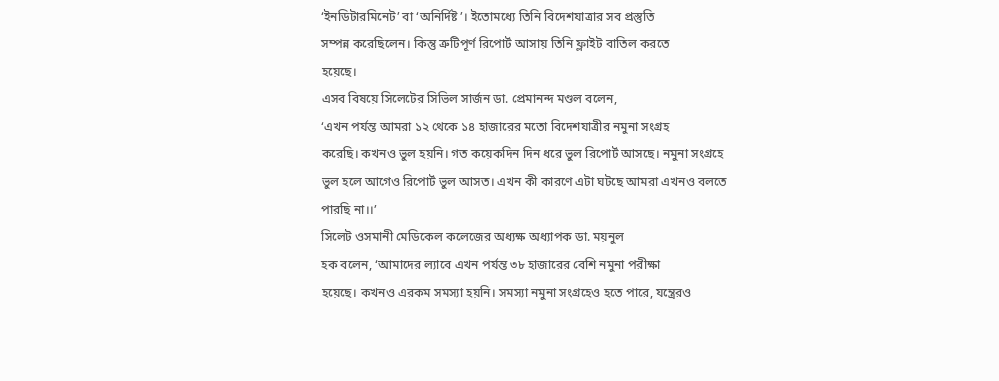‘ইনডিটারমিনেট’ বা ‘অনির্দিষ্ট’। ইতোমধ্যে তিনি বিদেশযাত্রার সব প্রস্তুতি
সম্পন্ন করেছিলেন। কিন্তু ত্রুটিপূর্ণ রিপোর্ট আসায় তিনি ফ্লাইট বাতিল করতে
হয়েছে।
এসব বিষয়ে সিলেটের সিভিল সার্জন ডা. প্রেমানন্দ মণ্ডল বলেন,
‘এখন পর্যন্ত আমরা ১২ থেকে ১৪ হাজারের মতো বিদেশযাত্রীর নমুনা সংগ্রহ
করেছি। কখনও ভুল হয়নি। গত কয়েকদিন দিন ধরে ভুল রিপোর্ট আসছে। নমুনা সংগ্রহে
ভুল হলে আগেও রিপোর্ট ভুল আসত। এখন কী কারণে এটা ঘটছে আমরা এখনও বলতে
পারছি না।।’
সিলেট ওসমানী মেডিকেল কলেজের অধ্যক্ষ অধ্যাপক ডা. ময়নুল
হক বলেন, ‘আমাদের ল্যাবে এখন পর্যন্ত ৩৮ হাজারের বেশি নমুনা পরীক্ষা
হয়েছে। কখনও এরকম সমস্যা হয়নি। সমস্যা নমুনা সংগ্রহেও হতে পারে, যন্ত্রেরও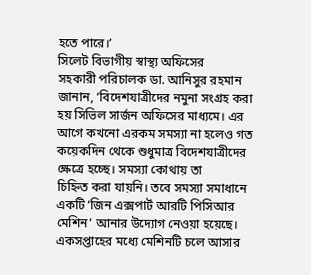হতে পারে।’
সিলেট বিভাগীয় স্বাস্থ্য অফিসের
সহকারী পরিচালক ডা. আনিসুর রহমান জানান, ‘বিদেশযাত্রীদের নমুনা সংগ্রহ করা
হয় সিভিল সার্জন অফিসের মাধ্যমে। এর আগে কখনো এরকম সমস্যা না হলেও গত
কয়েকদিন থেকে শুধুমাত্র বিদেশযাত্রীদের ক্ষেত্রে হচ্ছে। সমস্যা কোথায় তা
চিহ্নিত করা যায়নি। তবে সমস্যা সমাধানে একটি ‘জিন এক্সপার্ট আরটি পিসিআর
মেশিন’ আনার উদ্যোগ নেওয়া হয়েছে। একসপ্তাহের মধ্যে মেশিনটি চলে আসার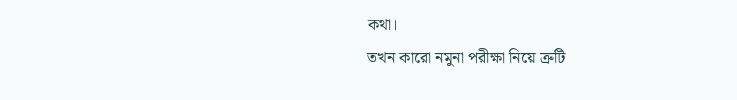কথা।
তখন কারো নমুনা পরীক্ষা নিয়ে ত্রুটি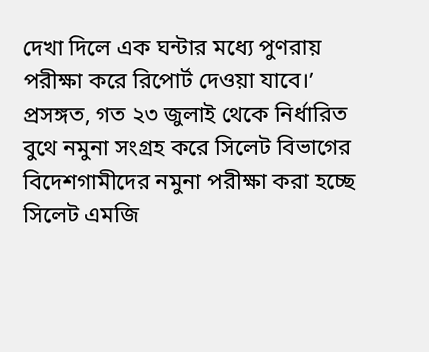দেখা দিলে এক ঘন্টার মধ্যে পুণরায়
পরীক্ষা করে রিপোর্ট দেওয়া যাবে।’
প্রসঙ্গত, গত ২৩ জুলাই থেকে নির্ধারিত বুথে নমুনা সংগ্রহ করে সিলেট বিভাগের বিদেশগামীদের নমুনা পরীক্ষা করা হচ্ছে সিলেট এমজি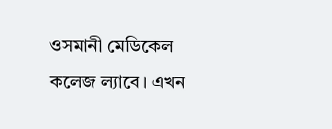ওসমানী মেডিকেল কলেজ ল্যাবে। এখন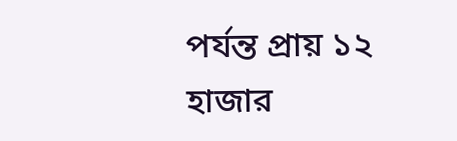পর্যন্ত প্রায় ১২ হাজার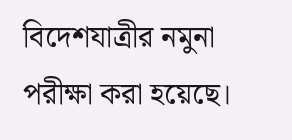বিদেশযাত্রীর নমুনা পরীক্ষা করা হয়েছে।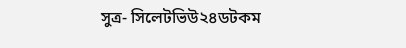সুত্র- সিলেটভিউ২৪ডটকম